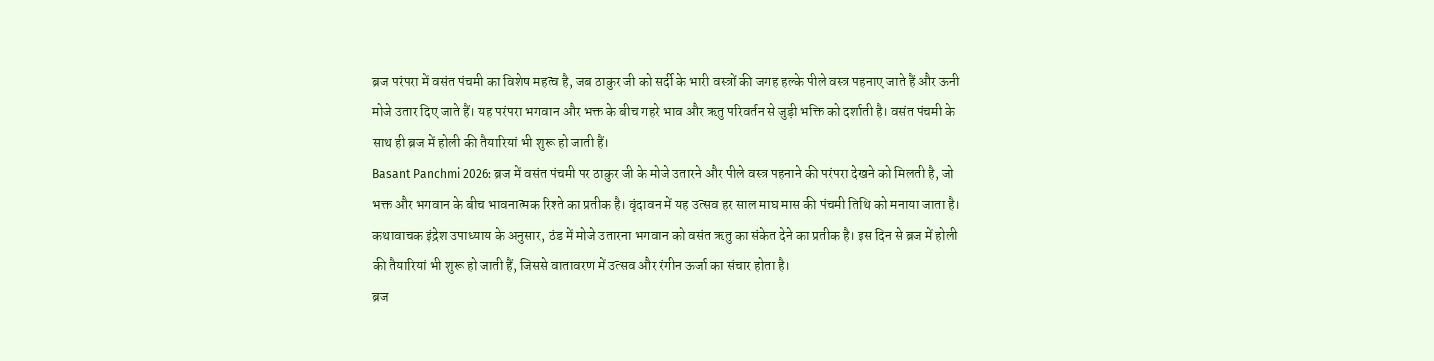ब्रज परंपरा में वसंत पंचमी का विशेष महत्व है, जब ठाकुर जी को सर्दी के भारी वस्त्रों की जगह हल्के पीले वस्त्र पहनाए जाते हैं और ऊनी मोजे उतार दिए जाते हैं। यह परंपरा भगवान और भक्त के बीच गहरे भाव और ऋतु परिवर्तन से जुड़ी भक्ति को दर्शाती है। वसंत पंचमी के साथ ही ब्रज में होली की तैयारियां भी शुरू हो जाती हैं।
Basant Panchmi 2026: ब्रज में वसंत पंचमी पर ठाकुर जी के मोजे उतारने और पीले वस्त्र पहनाने की परंपरा देखने को मिलती है, जो भक्त और भगवान के बीच भावनात्मक रिश्ते का प्रतीक है। वृंदावन में यह उत्सव हर साल माघ मास की पंचमी तिथि को मनाया जाता है। कथावाचक इंद्रेश उपाध्याय के अनुसार, ठंड में मोजे उतारना भगवान को वसंत ऋतु का संकेत देने का प्रतीक है। इस दिन से ब्रज में होली की तैयारियां भी शुरू हो जाती हैं, जिससे वातावरण में उत्सव और रंगीन ऊर्जा का संचार होता है।
ब्रज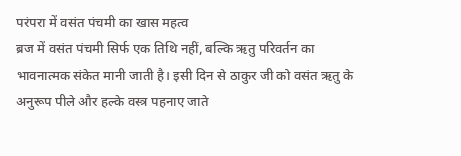परंपरा में वसंत पंचमी का खास महत्व
ब्रज में वसंत पंचमी सिर्फ एक तिथि नहीं, बल्कि ऋतु परिवर्तन का भावनात्मक संकेत मानी जाती है। इसी दिन से ठाकुर जी को वसंत ऋतु के अनुरूप पीले और हल्के वस्त्र पहनाए जाते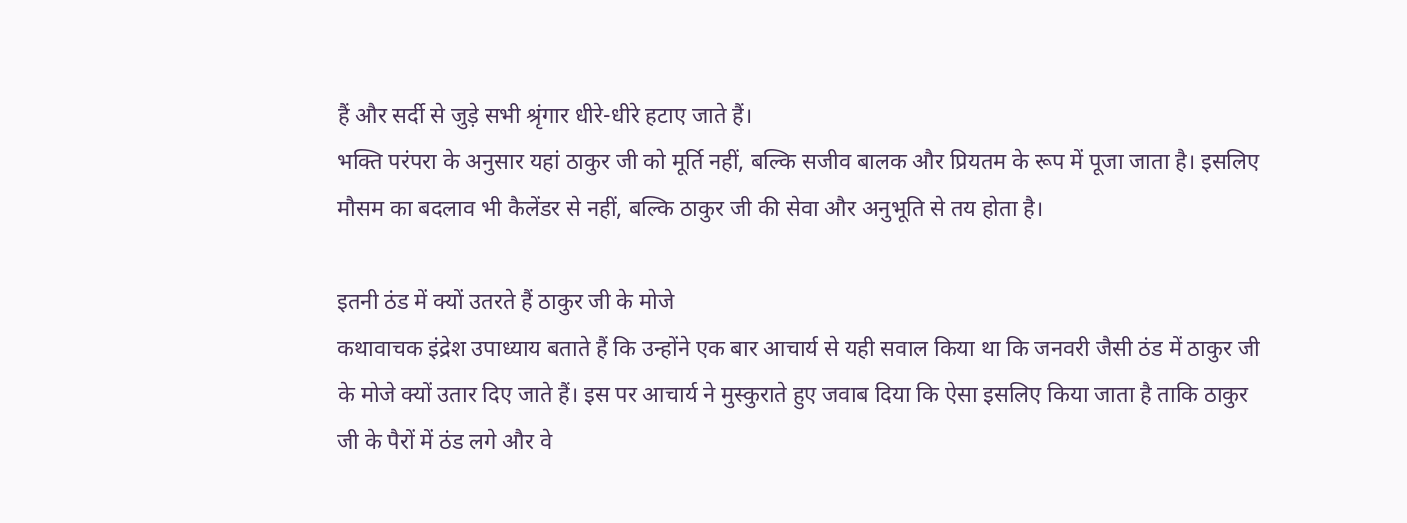हैं और सर्दी से जुड़े सभी श्रृंगार धीरे-धीरे हटाए जाते हैं।
भक्ति परंपरा के अनुसार यहां ठाकुर जी को मूर्ति नहीं, बल्कि सजीव बालक और प्रियतम के रूप में पूजा जाता है। इसलिए मौसम का बदलाव भी कैलेंडर से नहीं, बल्कि ठाकुर जी की सेवा और अनुभूति से तय होता है।

इतनी ठंड में क्यों उतरते हैं ठाकुर जी के मोजे
कथावाचक इंद्रेश उपाध्याय बताते हैं कि उन्होंने एक बार आचार्य से यही सवाल किया था कि जनवरी जैसी ठंड में ठाकुर जी के मोजे क्यों उतार दिए जाते हैं। इस पर आचार्य ने मुस्कुराते हुए जवाब दिया कि ऐसा इसलिए किया जाता है ताकि ठाकुर जी के पैरों में ठंड लगे और वे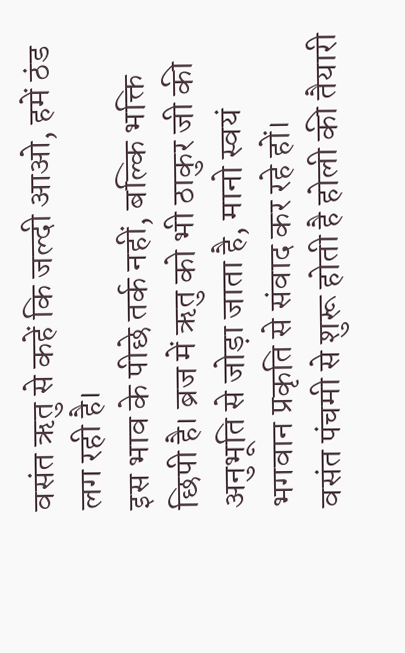वसंत ऋतु से कहें कि जल्दी आओ, हमें ठंड लग रही है।
इस भाव के पीछे तर्क नहीं, बल्कि भक्ति छिपी है। ब्रज में ऋतु को भी ठाकुर जी की अनुभूति से जोड़ा जाता है, मानो स्वयं भगवान प्रकृति से संवाद कर रहे हों।
वसंत पंचमी से शुरू होती है होली की तैयारी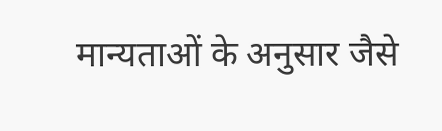मान्यताओं के अनुसार जैसे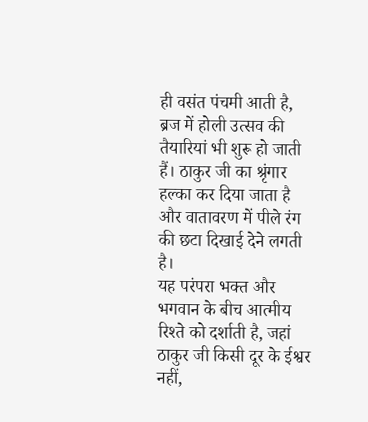ही वसंत पंचमी आती है, ब्रज में होली उत्सव की तैयारियां भी शुरू हो जाती हैं। ठाकुर जी का श्रृंगार हल्का कर दिया जाता है और वातावरण में पीले रंग की छटा दिखाई देने लगती है।
यह परंपरा भक्त और भगवान के बीच आत्मीय रिश्ते को दर्शाती है, जहां ठाकुर जी किसी दूर के ईश्वर नहीं,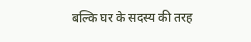बल्कि घर के सदस्य की तरह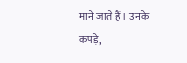माने जाते हैं। उनके कपड़े,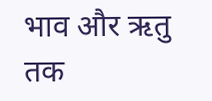भाव और ऋतु तक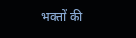भक्तों की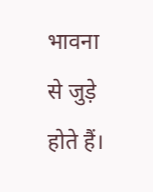भावना से जुड़े होते हैं।